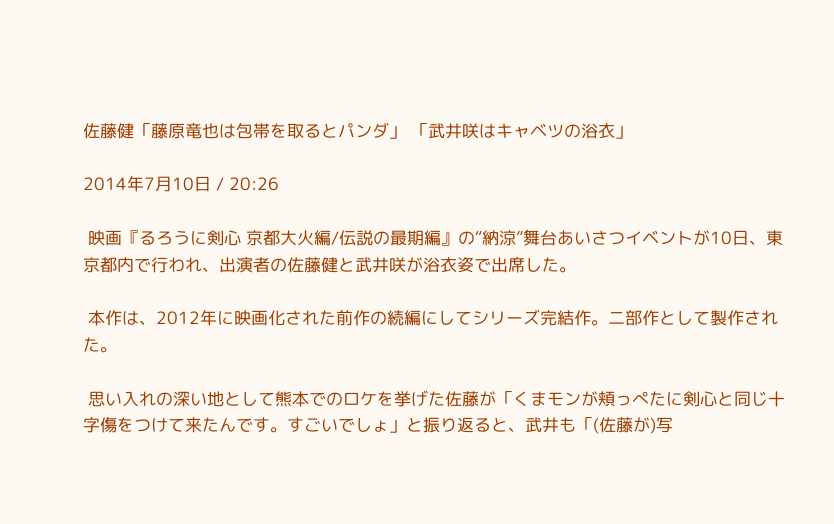佐藤健「藤原竜也は包帯を取るとパンダ」 「武井咲はキャベツの浴衣」

2014年7月10日 / 20:26

 映画『るろうに剣心 京都大火編/伝説の最期編』の“納涼”舞台あいさつイベントが10日、東京都内で行われ、出演者の佐藤健と武井咲が浴衣姿で出席した。

 本作は、2012年に映画化された前作の続編にしてシリーズ完結作。二部作として製作された。

 思い入れの深い地として熊本でのロケを挙げた佐藤が「くまモンが頬っぺたに剣心と同じ十字傷をつけて来たんです。すごいでしょ」と振り返ると、武井も「(佐藤が)写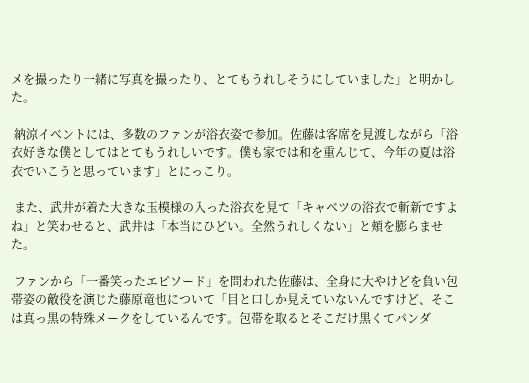メを撮ったり一緒に写真を撮ったり、とてもうれしそうにしていました」と明かした。

 納涼イベントには、多数のファンが浴衣姿で参加。佐藤は客席を見渡しながら「浴衣好きな僕としてはとてもうれしいです。僕も家では和を重んじて、今年の夏は浴衣でいこうと思っています」とにっこり。

 また、武井が着た大きな玉模様の入った浴衣を見て「キャベツの浴衣で斬新ですよね」と笑わせると、武井は「本当にひどい。全然うれしくない」と頬を膨らませた。

 ファンから「一番笑ったエピソード」を問われた佐藤は、全身に大やけどを負い包帯姿の敵役を演じた藤原竜也について「目と口しか見えていないんですけど、そこは真っ黒の特殊メークをしているんです。包帯を取るとそこだけ黒くてパンダ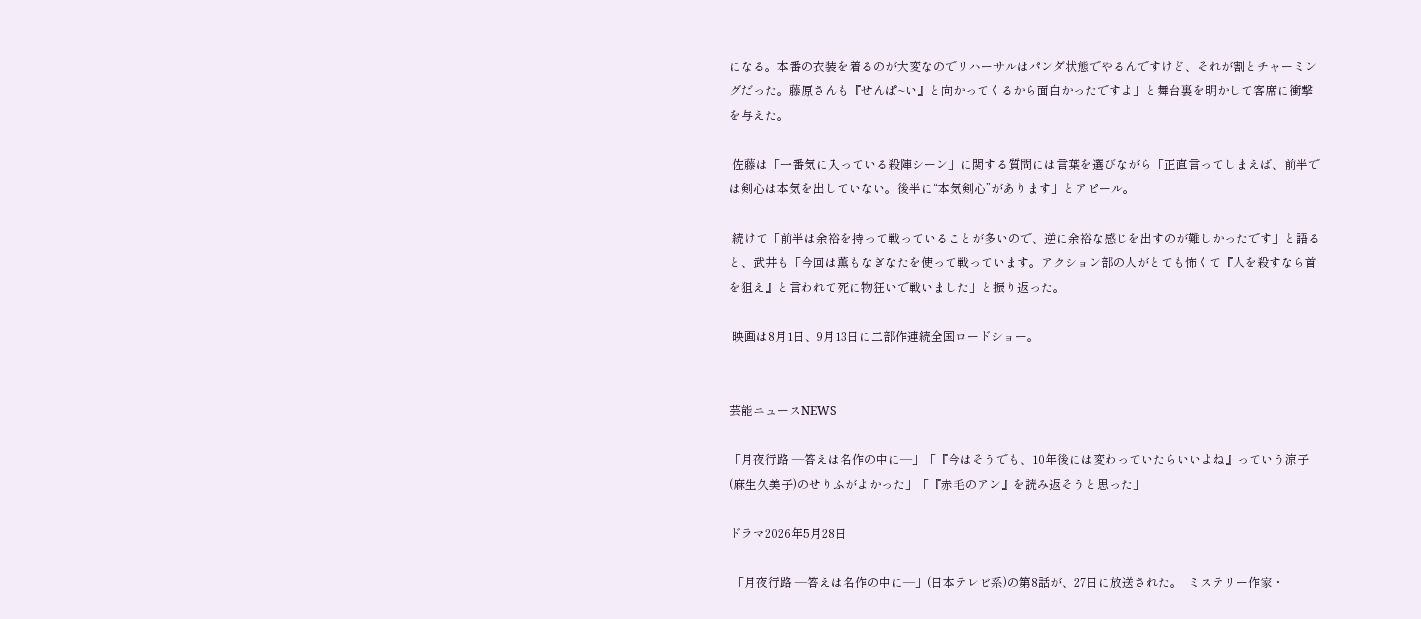になる。本番の衣装を着るのが大変なのでリハーサルはパンダ状態でやるんですけど、それが割とチャーミングだった。藤原さんも『せんぱ~い』と向かってくるから面白かったですよ」と舞台裏を明かして客席に衝撃を与えた。

 佐藤は「一番気に入っている殺陣シーン」に関する質問には言葉を選びながら「正直言ってしまえば、前半では剣心は本気を出していない。後半に“本気剣心”があります」とアピール。

 続けて「前半は余裕を持って戦っていることが多いので、逆に余裕な感じを出すのが難しかったです」と語ると、武井も「今回は薫もなぎなたを使って戦っています。アクション部の人がとても怖くて『人を殺すなら首を狙え』と言われて死に物狂いで戦いました」と振り返った。

 映画は8月1日、9月13日に二部作連続全国ロードショー。


芸能ニュースNEWS

「月夜行路 ―答えは名作の中に―」「『今はそうでも、10年後には変わっていたらいいよね』っていう涼子(麻生久美子)のせりふがよかった」「『赤毛のアン』を読み返そうと思った」

ドラマ2026年5月28日

 「月夜行路 ―答えは名作の中に―」(日本テレビ系)の第8話が、27日に放送された。  ミステリー作家・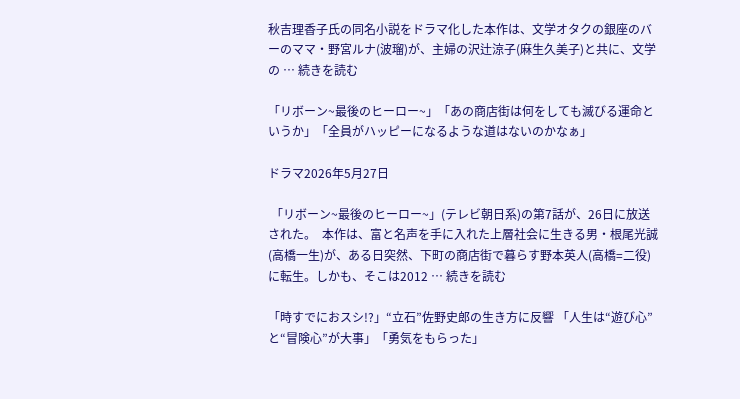秋吉理香子氏の同名小説をドラマ化した本作は、文学オタクの銀座のバーのママ・野宮ルナ(波瑠)が、主婦の沢辻涼子(麻生久美子)と共に、文学の … 続きを読む

「リボーン~最後のヒーロー~」「あの商店街は何をしても滅びる運命というか」「全員がハッピーになるような道はないのかなぁ」

ドラマ2026年5月27日

 「リボーン~最後のヒーロー~」(テレビ朝日系)の第7話が、26日に放送された。  本作は、富と名声を手に入れた上層社会に生きる男・根尾光誠(高橋一生)が、ある日突然、下町の商店街で暮らす野本英人(高橋=二役)に転生。しかも、そこは2012 … 続きを読む

「時すでにおスシ!?」“立石”佐野史郎の生き方に反響 「人生は“遊び心”と“冒険心”が大事」「勇気をもらった」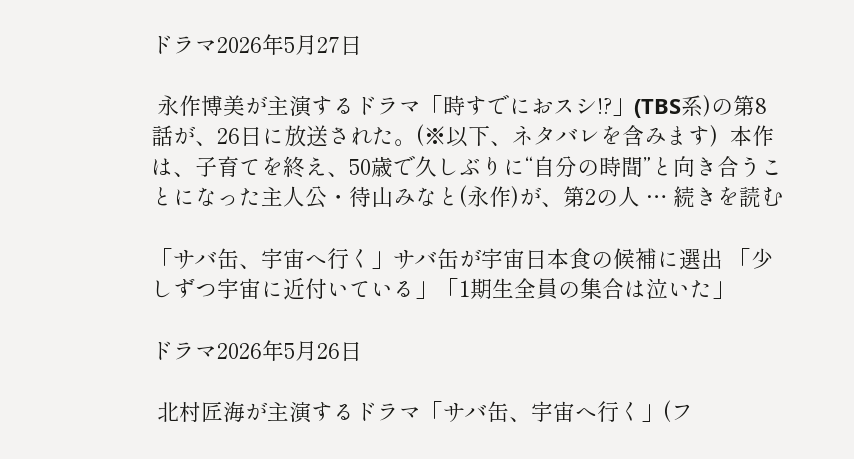ドラマ2026年5月27日

 永作博美が主演するドラマ「時すでにおスシ!?」(TBS系)の第8話が、26日に放送された。(※以下、ネタバレを含みます)  本作は、子育てを終え、50歳で久しぶりに“自分の時間”と向き合うことになった主人公・待山みなと(永作)が、第2の人 … 続きを読む

「サバ缶、宇宙へ行く」サバ缶が宇宙日本食の候補に選出 「少しずつ宇宙に近付いている」「1期生全員の集合は泣いた」

ドラマ2026年5月26日

 北村匠海が主演するドラマ「サバ缶、宇宙へ行く」(フ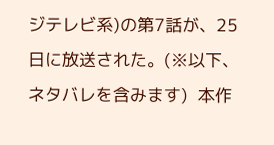ジテレビ系)の第7話が、25日に放送された。(※以下、ネタバレを含みます)  本作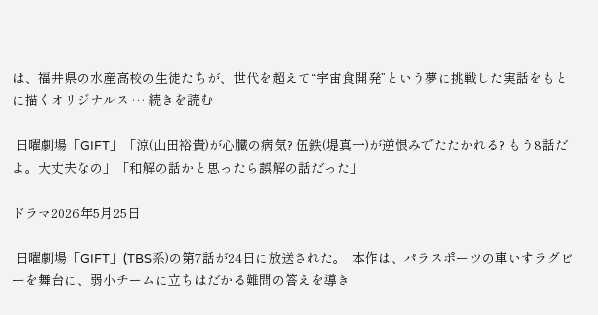は、福井県の水産高校の生徒たちが、世代を超えて“宇宙食開発”という夢に挑戦した実話をもとに描くオリジナルス … 続きを読む

 日曜劇場「GIFT」「涼(山田裕貴)が心臓の病気? 伍鉄(堤真一)が逆恨みでたたかれる? もう8話だよ。大丈夫なの」「和解の話かと思ったら誤解の話だった」

ドラマ2026年5月25日

 日曜劇場「GIFT」(TBS系)の第7話が24日に放送された。  本作は、パラスポーツの車いすラグビーを舞台に、弱小チームに立ちはだかる難問の答えを導き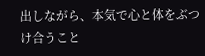出しながら、本気で心と体をぶつけ合うこと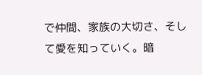で仲間、家族の大切さ、そして愛を知っていく。暗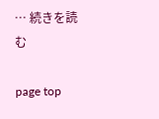… 続きを読む

page top